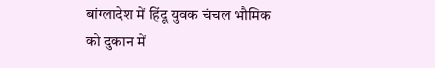बांग्लादेश में हिंदू युवक चंचल भौमिक को दुकान में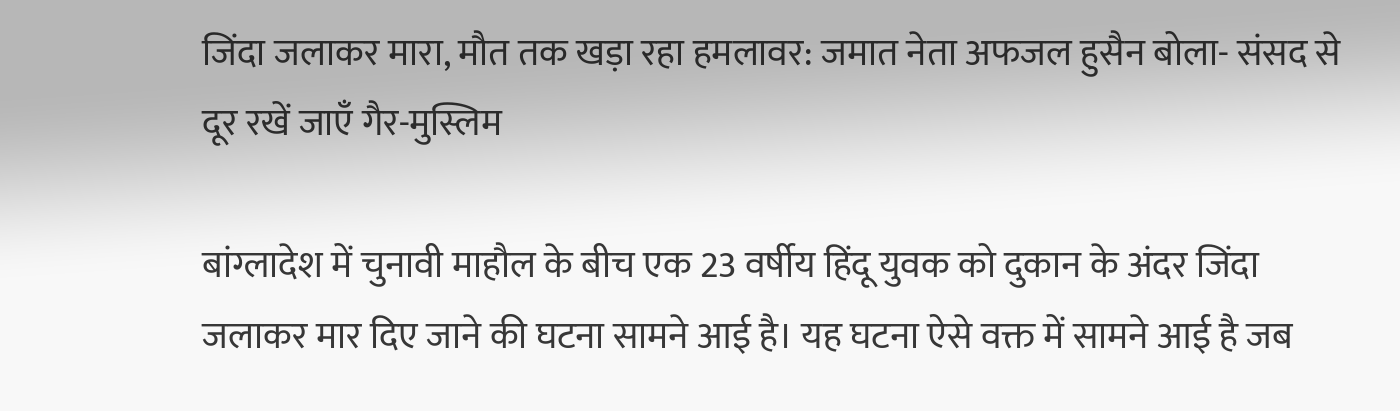जिंदा जलाकर मारा, मौत तक खड़ा रहा हमलावर: जमात नेता अफजल हुसैन बोला- संसद से दूर रखें जाएँ गैर-मुस्लिम

बांग्लादेश में चुनावी माहौल के बीच एक 23 वर्षीय हिंदू युवक को दुकान के अंदर जिंदा जलाकर मार दिए जाने की घटना सामने आई है। यह घटना ऐसे वक्त में सामने आई है जब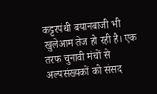कट्टरपंथी बयानबाजी भी खुलेआम तेज हो रही है। एक तरफ चुनावी मंचों से अल्पसंख्यकों को संसद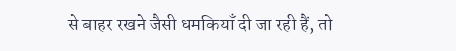से बाहर रखने जैसी धमकियाँ दी जा रही हैं, तो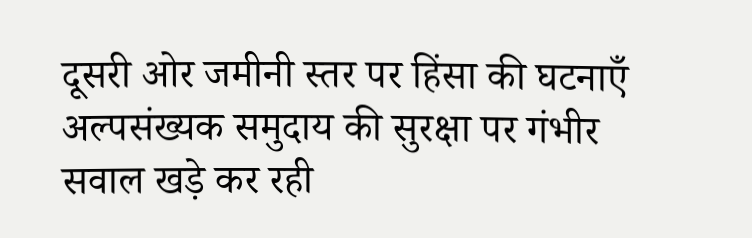दूसरी ओर जमीनी स्तर पर हिंसा की घटनाएँ अल्पसंख्यक समुदाय की सुरक्षा पर गंभीर सवाल खड़े कर रही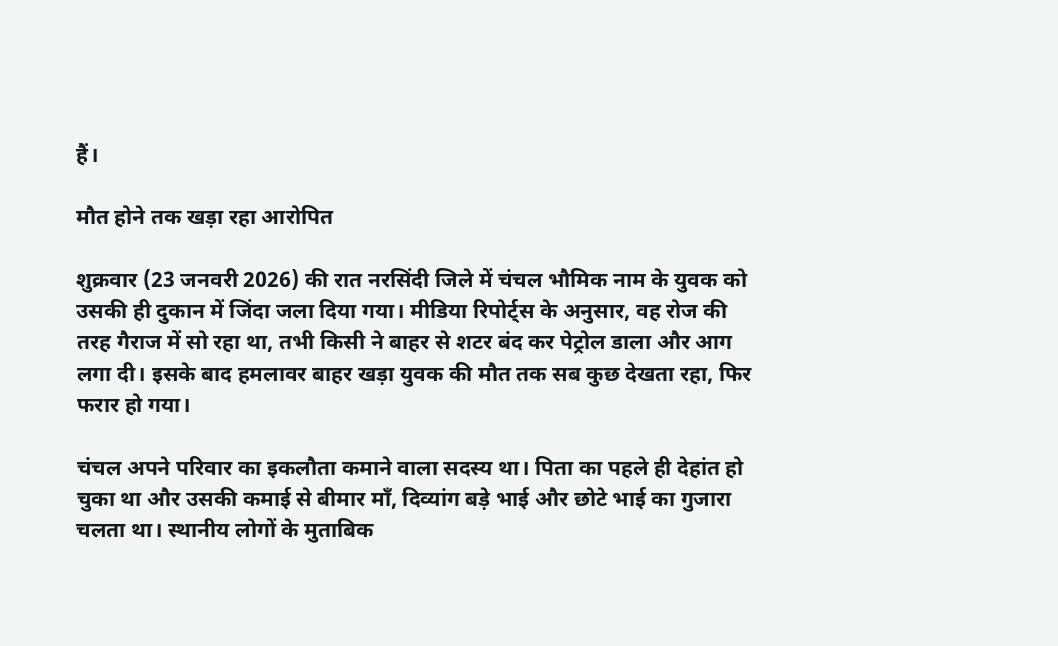हैं।

मौत होने तक खड़ा रहा आरोपित

शुक्रवार (23 जनवरी 2026) की रात नरसिंदी जिले में चंचल भौमिक नाम के युवक को उसकी ही दुकान में जिंदा जला दिया गया। मीडिया रिपोर्ट्स के अनुसार, वह रोज की तरह गैराज में सो रहा था, तभी किसी ने बाहर से शटर बंद कर पेट्रोल डाला और आग लगा दी। इसके बाद हमलावर बाहर खड़ा युवक की मौत तक सब कुछ देखता रहा, फिर फरार हो गया।

चंचल अपने परिवार का इकलौता कमाने वाला सदस्य था। पिता का पहले ही देहांत हो चुका था और उसकी कमाई से बीमार माँ, दिव्यांग बड़े भाई और छोटे भाई का गुजारा चलता था। स्थानीय लोगों के मुताबिक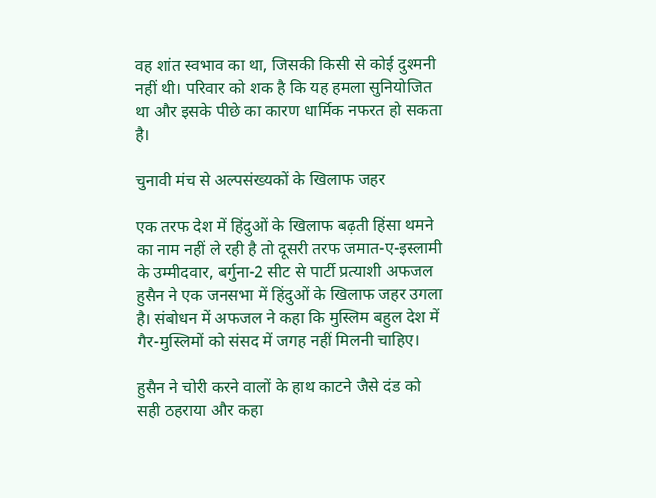वह शांत स्वभाव का था, जिसकी किसी से कोई दुश्मनी नहीं थी। परिवार को शक है कि यह हमला सुनियोजित था और इसके पीछे का कारण धार्मिक नफरत हो सकता है।

चुनावी मंच से अल्पसंख्यकों के खिलाफ जहर

एक तरफ देश में हिंदुओं के खिलाफ बढ़ती हिंसा थमने का नाम नहीं ले रही है तो दूसरी तरफ जमात-ए-इस्लामी के उम्मीदवार, बर्गुना-2 सीट से पार्टी प्रत्याशी अफजल हुसैन ने एक जनसभा में हिंदुओं के खिलाफ जहर उगला है। संबोधन में अफजल ने कहा कि मुस्लिम बहुल देश में गैर-मुस्लिमों को संसद में जगह नहीं मिलनी चाहिए।

हुसैन ने चोरी करने वालों के हाथ काटने जैसे दंड को सही ठहराया और कहा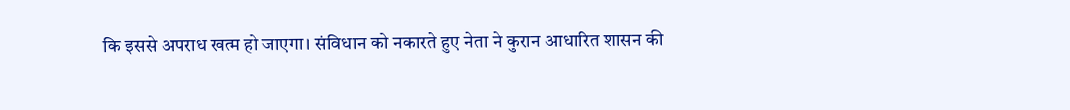कि इससे अपराध खत्म हो जाएगा। संविधान को नकारते हुए नेता ने कुरान आधारित शासन की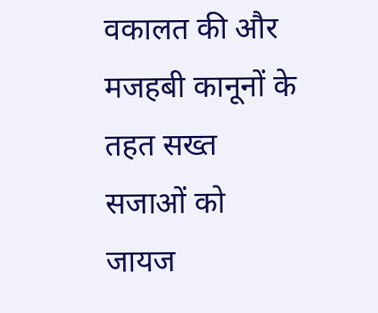वकालत की और मजहबी कानूनों के तहत सख्त सजाओं को जायज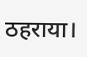ठहराया।